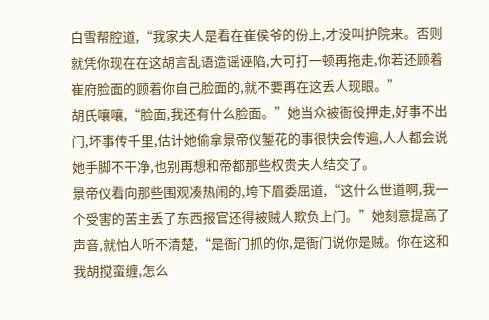白雪帮腔道,“我家夫人是看在崔侯爷的份上,才没叫护院来。否则就凭你现在在这胡言乱语造谣诬陷,大可打一顿再拖走,你若还顾着崔府脸面的顾着你自己脸面的,就不要再在这丢人现眼。”
胡氏嚷嚷,“脸面,我还有什么脸面。”她当众被衙役押走,好事不出门,坏事传千里,估计她偷拿景帝仪錾花的事很快会传遍,人人都会说她手脚不干净,也别再想和帝都那些权贵夫人结交了。
景帝仪看向那些围观凑热闹的,垮下眉委屈道,“这什么世道啊,我一个受害的苦主丢了东西报官还得被贼人欺负上门。”她刻意提高了声音,就怕人听不清楚,“是衙门抓的你,是衙门说你是贼。你在这和我胡搅蛮缠,怎么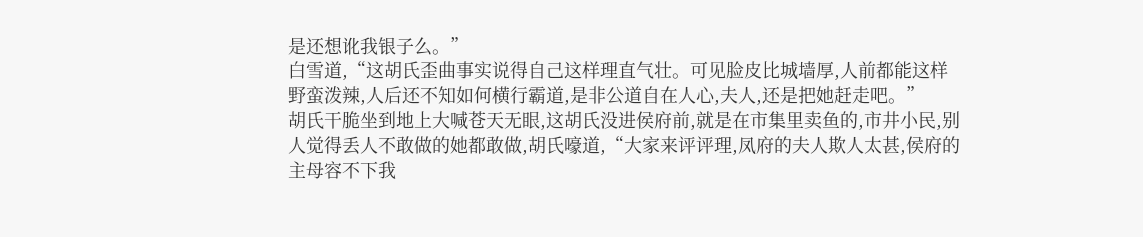是还想讹我银子么。”
白雪道,“这胡氏歪曲事实说得自己这样理直气壮。可见脸皮比城墙厚,人前都能这样野蛮泼辣,人后还不知如何横行霸道,是非公道自在人心,夫人,还是把她赶走吧。”
胡氏干脆坐到地上大喊苍天无眼,这胡氏没进侯府前,就是在市集里卖鱼的,市井小民,别人觉得丢人不敢做的她都敢做,胡氏嚎道,“大家来评评理,凤府的夫人欺人太甚,侯府的主母容不下我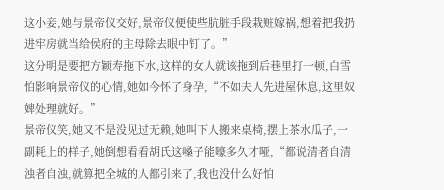这小妾,她与景帝仪交好,景帝仪便使些肮脏手段栽赃嫁祸,想着把我扔进牢房就当给侯府的主母除去眼中钉了。”
这分明是要把方颖寿拖下水,这样的女人就该拖到后巷里打一顿,白雪怕影响景帝仪的心情,她如今怀了身孕,“不如夫人先进屋休息,这里奴婢处理就好。”
景帝仪笑,她又不是没见过无赖,她叫下人搬来桌椅,摆上茶水瓜子,一副耗上的样子,她倒想看看胡氏这嗓子能嚎多久才哑,“都说清者自清浊者自浊,就算把全城的人都引来了,我也没什么好怕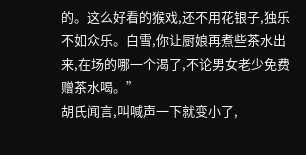的。这么好看的猴戏,还不用花银子,独乐不如众乐。白雪,你让厨娘再煮些茶水出来,在场的哪一个渴了,不论男女老少免费赠茶水喝。”
胡氏闻言,叫喊声一下就变小了,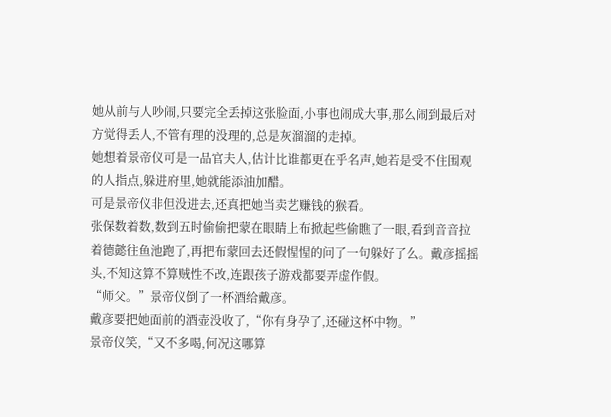她从前与人吵闹,只要完全丢掉这张脸面,小事也闹成大事,那么闹到最后对方觉得丢人,不管有理的没理的,总是灰溜溜的走掉。
她想着景帝仪可是一品官夫人,估计比谁都更在乎名声,她若是受不住围观的人指点,躲进府里,她就能添油加醋。
可是景帝仪非但没进去,还真把她当卖艺赚钱的猴看。
张保数着数,数到五时偷偷把蒙在眼睛上布掀起些偷瞧了一眼,看到音音拉着德懿往鱼池跑了,再把布蒙回去还假惺惺的问了一句躲好了么。戴彦摇摇头,不知这算不算贼性不改,连跟孩子游戏都要弄虚作假。
“师父。”景帝仪倒了一杯酒给戴彦。
戴彦要把她面前的酒壶没收了,“你有身孕了,还碰这杯中物。”
景帝仪笑,“又不多喝,何况这哪算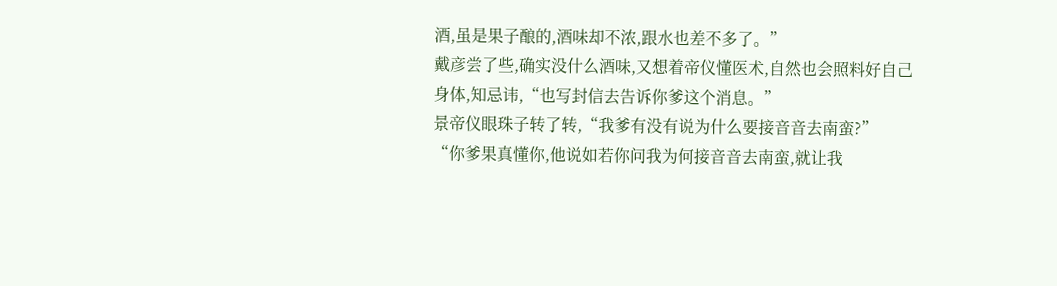酒,虽是果子酿的,酒味却不浓,跟水也差不多了。”
戴彦尝了些,确实没什么酒味,又想着帝仪懂医术,自然也会照料好自己身体,知忌讳,“也写封信去告诉你爹这个消息。”
景帝仪眼珠子转了转,“我爹有没有说为什么要接音音去南蛮?”
“你爹果真懂你,他说如若你问我为何接音音去南蛮,就让我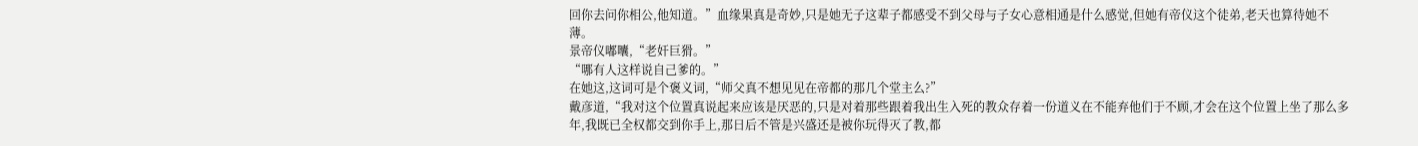回你去问你相公,他知道。”血缘果真是奇妙,只是她无子这辈子都感受不到父母与子女心意相通是什么感觉,但她有帝仪这个徒弟,老天也算待她不薄。
景帝仪嘟囔,“老奸巨猾。”
“哪有人这样说自己爹的。”
在她这,这词可是个褒义词,“师父真不想见见在帝都的那几个堂主么?”
戴彦道,“我对这个位置真说起来应该是厌恶的,只是对着那些跟着我出生入死的教众存着一份道义在不能弃他们于不顾,才会在这个位置上坐了那么多年,我既已全权都交到你手上,那日后不管是兴盛还是被你玩得灭了教,都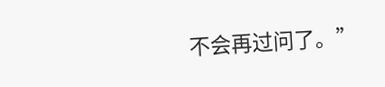不会再过问了。”